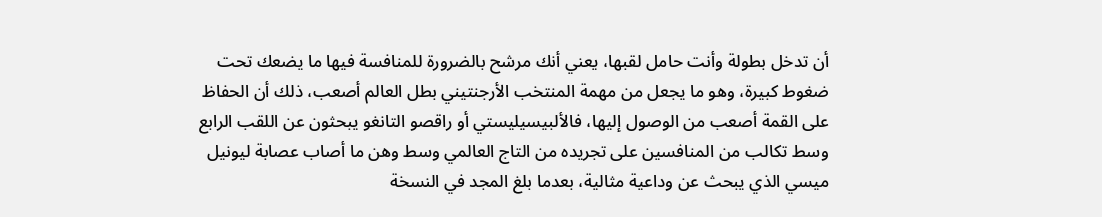أن تدخل بطولة وأنت حامل لقبها، يعني أنك مرشح بالضرورة للمنافسة فيها ما يضعك تحت ضغوط كبيرة، وهو ما يجعل من مهمة المنتخب الأرجنتيني بطل العالم أصعب، ذلك أن الحفاظ على القمة أصعب من الوصول إليها، فالألبيسيليستي أو راقصو التانغو يبحثون عن اللقب الرابع وسط تكالب من المنافسين على تجريده من التاج العالمي وسط وهن ما أصاب عصابة ليونيل ميسي الذي يبحث عن وداعية مثالية، بعدما بلغ المجد في النسخة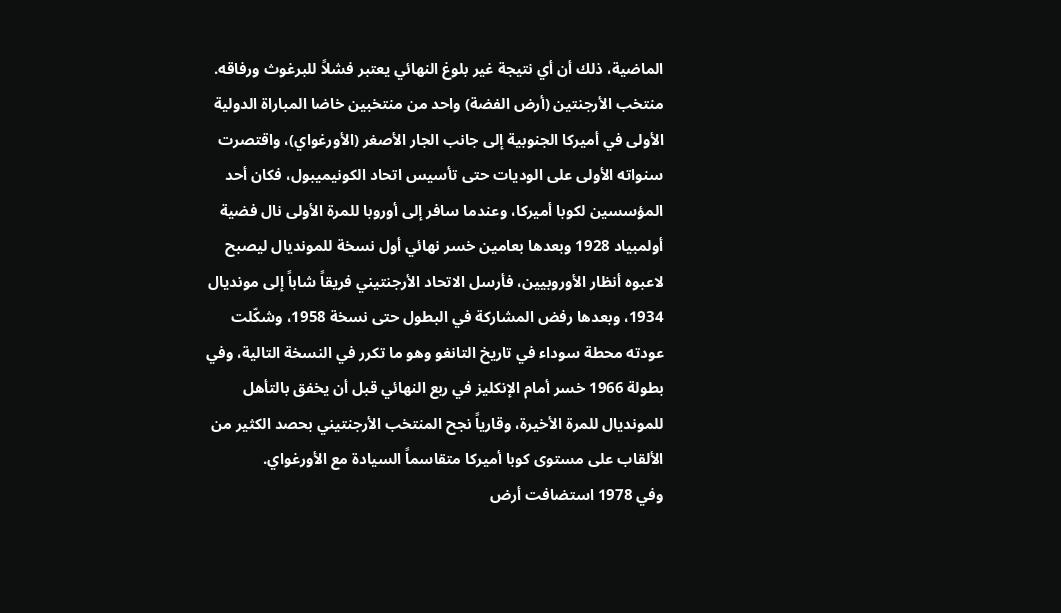الماضية، ذلك أن أي نتيجة غير بلوغ النهائي يعتبر فشلاً للبرغوث ورفاقه.
منتخب الأرجنتين (أرض الفضة) واحد من منتخبين خاضا المباراة الدولية الأولى في أميركا الجنوبية إلى جانب الجار الأصغر (الأورغواي)، واقتصرت سنواته الأولى على الوديات حتى تأسيس اتحاد الكونيميبول، فكان أحد المؤسسين لكوبا أميركا، وعندما سافر إلى أوروبا للمرة الأولى نال فضية أولمبياد 1928 وبعدها بعامين خسر نهائي أول نسخة للمونديال ليصبح لاعبوه أنظار الأوروبيين، فأرسل الاتحاد الأرجنتيني فريقاً شاباً إلى مونديال 1934، وبعدها رفض المشاركة في البطول حتى نسخة 1958، وشكّلت عودته محطة سوداء في تاريخ التانغو وهو ما تكرر في النسخة التالية، وفي بطولة 1966 خسر أمام الإنكليز في ربع النهائي قبل أن يخفق بالتأهل للمونديال للمرة الأخيرة، وقارياً نجح المنتخب الأرجنتيني بحصد الكثير من الألقاب على مستوى كوبا أميركا متقاسماً السيادة مع الأورغواي.
وفي 1978 استضافت أرض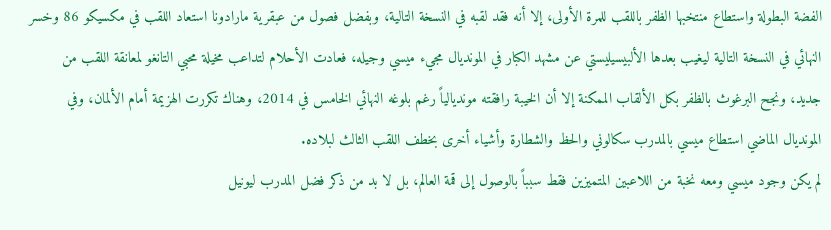الفضة البطولة واستطاع منتخبها الظفر باللقب للمرة الأولى، إلا أنه فقد لقبه في النسخة التالية، وبفضل فصول من عبقرية مارادونا استعاد اللقب في مكسيكو 86 وخسر النهائي في النسخة التالية ليغيب بعدها الألبيسيليستي عن مشهد الكبار في المونديال مجيء ميسي وجيله، فعادت الأحلام لتداعب مخيلة محبي التانغو لمعانقة اللقب من جديد، ونجح البرغوث بالظفر بكل الألقاب الممكنة إلا أن الخيبة رافقته مونديالياً رغم بلوغه النهائي الخامس في 2014، وهناك تكررت الهزيمة أمام الألمان، وفي المونديال الماضي استطاع ميسي بالمدرب سكالوني والحظ والشطارة وأشياء أخرى بخطف اللقب الثالث لبلاده.
لم يكن وجود ميسي ومعه نخبة من اللاعبين المتميزين فقط سبباً بالوصول إلى قمة العالم، بل لا بد من ذكر فضل المدرب ليونيل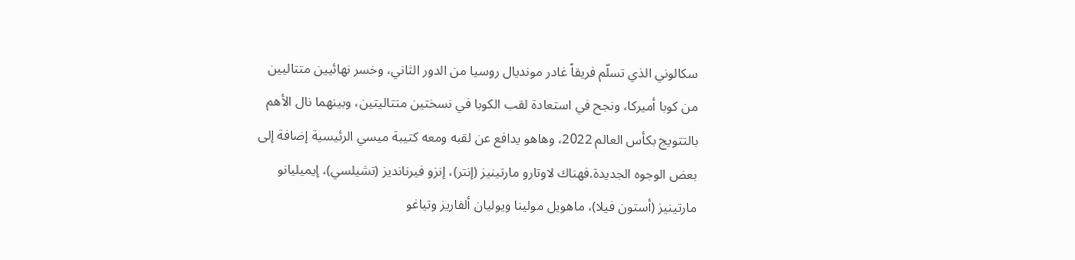سكالوني الذي تسلّم فريقاً غادر مونديال روسيا من الدور الثاني، وخسر نهائيين متتاليين من كوبا أميركا، ونجح في استعادة لقب الكوبا في نسختين متتاليتين، وبينهما نال الأهم بالتتويج بكأس العالم 2022، وهاهو يدافع عن لقبه ومعه كتيبة ميسي الرئيسية إضافة إلى بعض الوجوه الجديدة.فهناك لاوتارو مارتينيز (إنتر)، إنزو فيرنانديز (تشيلسي)، إيميليانو مارتينيز (أستون فيلا)، ماهويل مولينا ويوليان ألفاريز وتياغو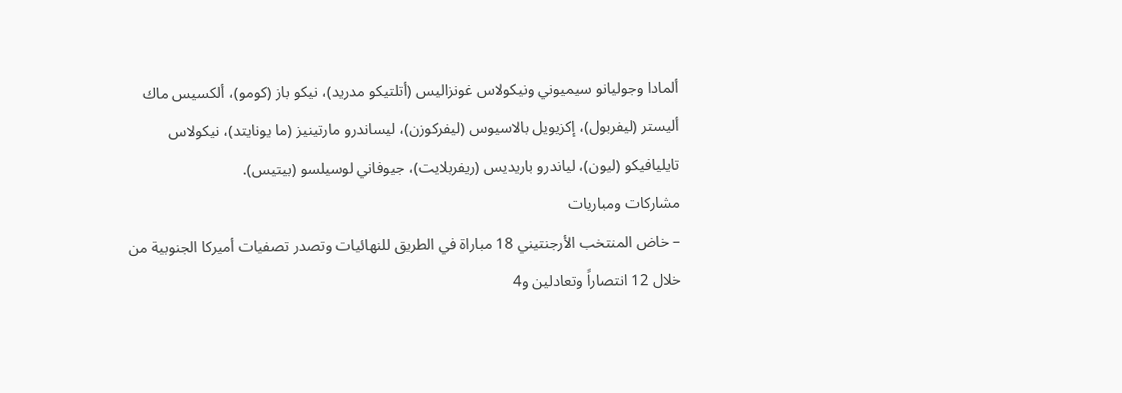ألمادا وجوليانو سيميوني ونيكولاس غونزاليس (أتلتيكو مدريد)، نيكو باز (كومو)، ألكسيس ماك أليستر (ليفربول)، إكزيويل بالاسيوس (ليفركوزن)، ليساندرو مارتينيز (ما يونايتد)، نيكولاس تايليافيكو (ليون)، لياندرو باريديس (ريفربلايت)، جيوفاني لوسيلسو (بيتيس).
مشاركات ومباريات
– خاض المنتخب الأرجنتيني 18 مباراة في الطريق للنهائيات وتصدر تصفيات أميركا الجنوبية من خلال 12 انتصاراً وتعادلين و4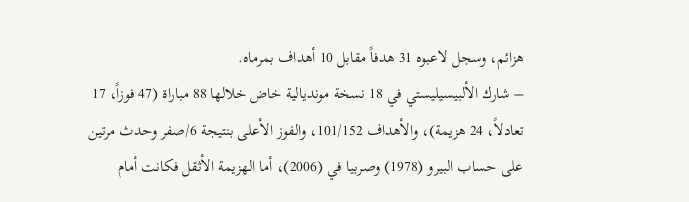هزائم، وسجل لاعبوه 31 هدفاً مقابل 10 أهداف بمرماه.
– شارك الألبيسيليستي في 18 نسخة مونديالية خاض خلالها 88 مباراة (47 فوزاً، 17 تعادلاً، 24 هزيمة)، والأهداف 101/152، والفوز الأعلى بنتيجة 6/صفر وحدث مرتين على حساب البيرو (1978) وصربيا في (2006)، أما الهزيمة الأثقل فكانت أمام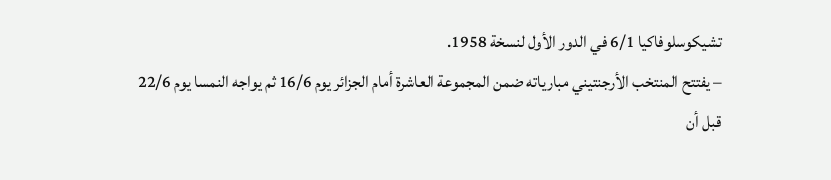تشيكوسلوفاكيا 6/1 في الدور الأول لنسخة 1958.
– يفتتح المنتخب الأرجنتيني مبارياته ضمن المجموعة العاشرة أمام الجزائر يوم 16/6 ثم يواجه النمسا يوم 22/6 قبل أن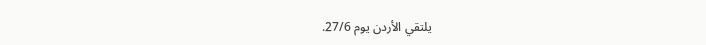يلتقي الأردن يوم 27/6.